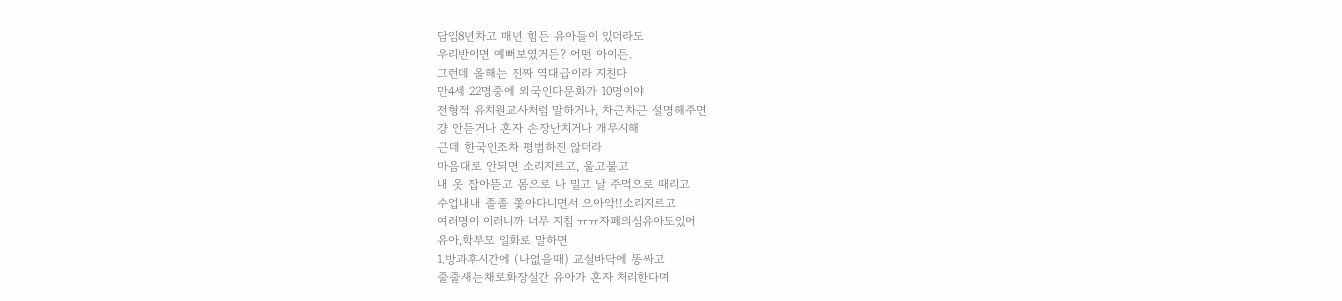담임8년차고 매년 힘든 유아들이 있더라도
우리반이면 예뻐보였거든? 어떤 아이든.
그런데 올해는 진짜 역대급이라 지친다
만4세 22명중에 외국인다문화가 10명이야
전형적 유치원교사처럼 말하거나, 차근차근 설명해주면
걍 안듣거나 혼자 손장난치거나 개무시해
근데 한국인조차 평범하진 않더라
마음대로 안되면 소리지르고, 울고불고
내 옷 잡아뜯고 몸으로 나 밀고 날 주먹으로 때리고
수업내내 졸졸 쫓아다니면서 으아악!!소리지르고
여러명이 이러니까 너무 지침 ㅠㅠ자폐의심유아도있어
유아,학부모 일화로 말하면
1.방과후시간에 (나없을때) 교실바닥에 똥싸고
줄줄새는채로화장실간 유아가 혼자 처리한다며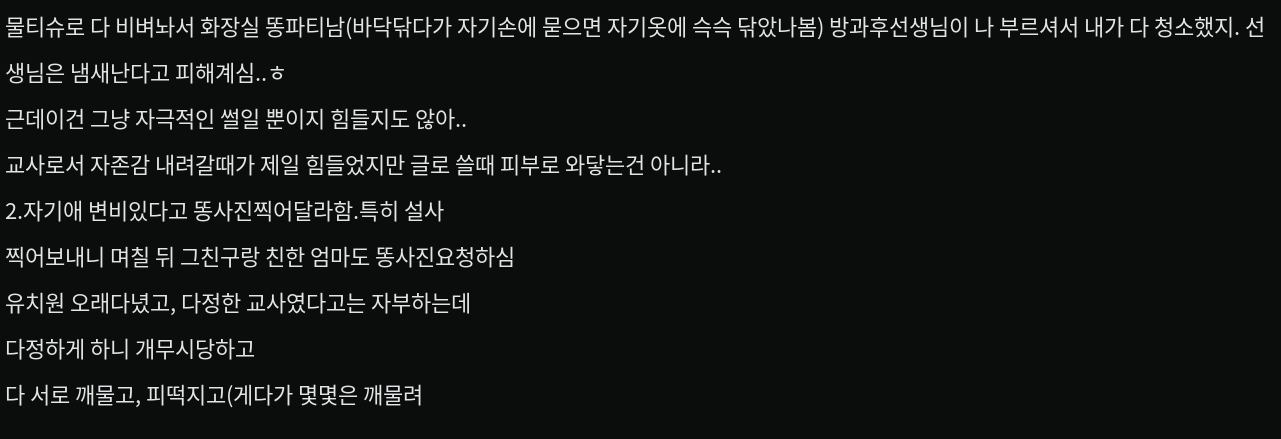물티슈로 다 비벼놔서 화장실 똥파티남(바닥닦다가 자기손에 묻으면 자기옷에 슥슥 닦았나봄) 방과후선생님이 나 부르셔서 내가 다 청소했지. 선생님은 냄새난다고 피해계심..ㅎ
근데이건 그냥 자극적인 썰일 뿐이지 힘들지도 않아..
교사로서 자존감 내려갈때가 제일 힘들었지만 글로 쓸때 피부로 와닿는건 아니라..
2.자기애 변비있다고 똥사진찍어달라함.특히 설사
찍어보내니 며칠 뒤 그친구랑 친한 엄마도 똥사진요청하심
유치원 오래다녔고, 다정한 교사였다고는 자부하는데
다정하게 하니 개무시당하고
다 서로 깨물고, 피떡지고(게다가 몇몇은 깨물려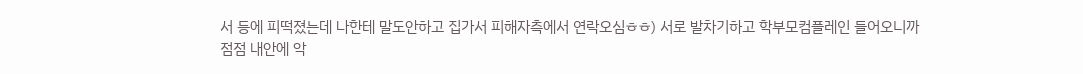서 등에 피떡졌는데 나한테 말도안하고 집가서 피해자측에서 연락오심ㅎㅎ) 서로 발차기하고 학부모컴플레인 들어오니까
점점 내안에 악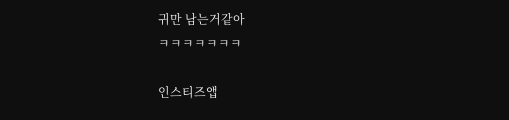귀만 남는거같아
ㅋㅋㅋㅋㅋㅋㅋ

인스티즈앱